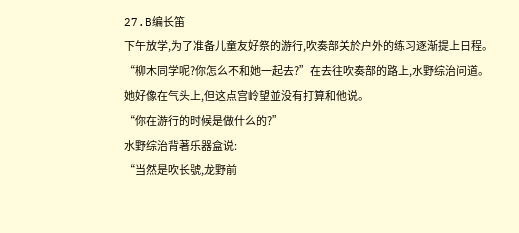27.B编长笛
下午放学,为了准备儿童友好祭的游行,吹奏部关於户外的练习逐渐提上日程。
“柳木同学呢?你怎么不和她一起去?”在去往吹奏部的路上,水野综治问道。
她好像在气头上,但这点宫岭望並没有打算和他说。
“你在游行的时候是做什么的?”
水野综治背著乐器盒说:
“当然是吹长號,龙野前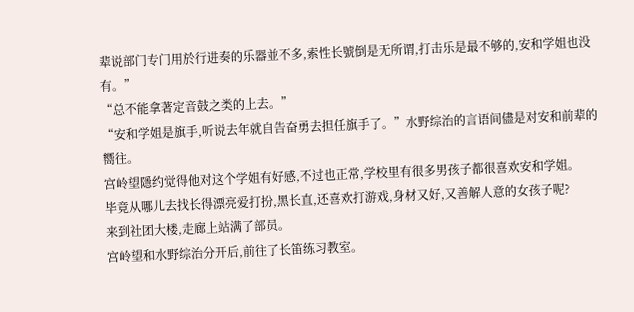辈说部门专门用於行进奏的乐器並不多,索性长號倒是无所谓,打击乐是最不够的,安和学姐也没有。”
“总不能拿著定音鼓之类的上去。”
“安和学姐是旗手,听说去年就自告奋勇去担任旗手了。”水野综治的言语间儘是对安和前辈的嚮往。
宫岭望隱约觉得他对这个学姐有好感,不过也正常,学校里有很多男孩子都很喜欢安和学姐。
毕竟从哪儿去找长得漂亮爱打扮,黑长直,还喜欢打游戏,身材又好,又善解人意的女孩子呢?
来到社团大楼,走廊上站满了部员。
宫岭望和水野综治分开后,前往了长笛练习教室。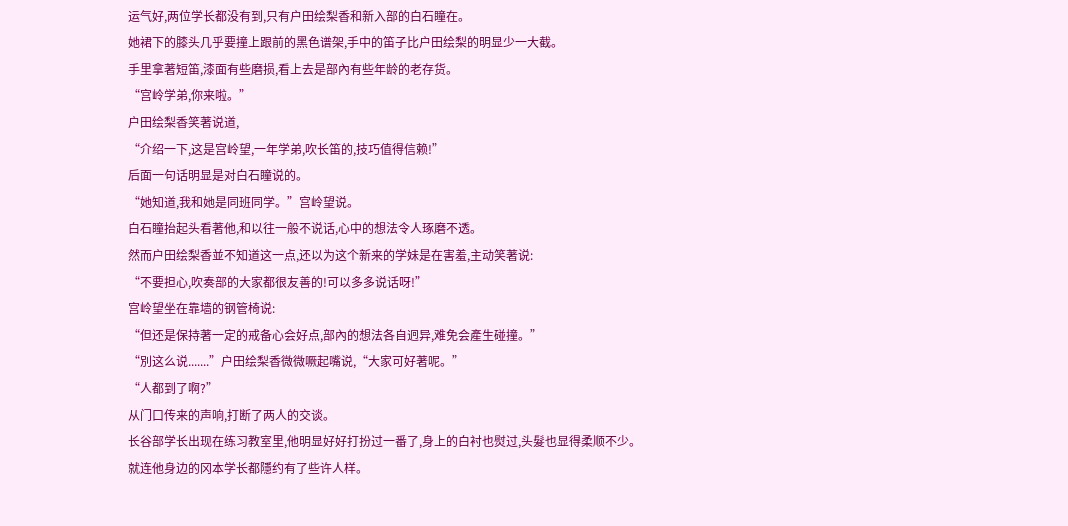运气好,两位学长都没有到,只有户田绘梨香和新入部的白石瞳在。
她裙下的膝头几乎要撞上跟前的黑色谱架,手中的笛子比户田绘梨的明显少一大截。
手里拿著短笛,漆面有些磨损,看上去是部內有些年龄的老存货。
“宫岭学弟,你来啦。”
户田绘梨香笑著说道,
“介绍一下,这是宫岭望,一年学弟,吹长笛的,技巧值得信赖!”
后面一句话明显是对白石瞳说的。
“她知道,我和她是同班同学。”宫岭望说。
白石瞳抬起头看著他,和以往一般不说话,心中的想法令人琢磨不透。
然而户田绘梨香並不知道这一点,还以为这个新来的学妹是在害羞,主动笑著说:
“不要担心,吹奏部的大家都很友善的!可以多多说话呀!”
宫岭望坐在靠墙的钢管椅说:
“但还是保持著一定的戒备心会好点,部內的想法各自迥异,难免会產生碰撞。”
“別这么说.......”户田绘梨香微微噘起嘴说,“大家可好著呢。”
“人都到了啊?”
从门口传来的声响,打断了两人的交谈。
长谷部学长出现在练习教室里,他明显好好打扮过一番了,身上的白衬也熨过,头髮也显得柔顺不少。
就连他身边的冈本学长都隱约有了些许人样。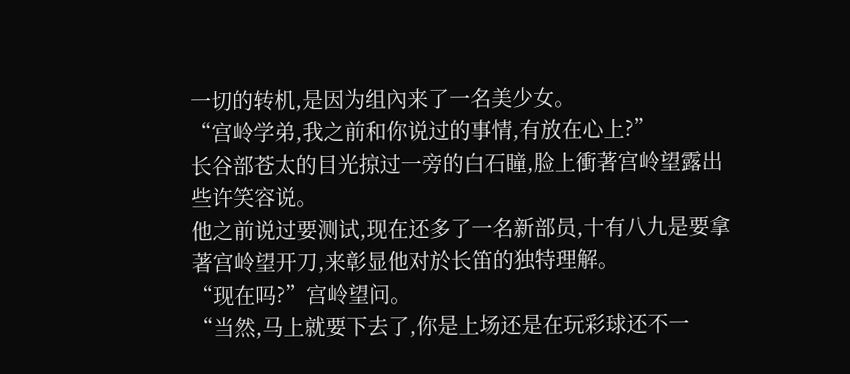一切的转机,是因为组內来了一名美少女。
“宫岭学弟,我之前和你说过的事情,有放在心上?”
长谷部苍太的目光掠过一旁的白石瞳,脸上衝著宫岭望露出些许笑容说。
他之前说过要测试,现在还多了一名新部员,十有八九是要拿著宫岭望开刀,来彰显他对於长笛的独特理解。
“现在吗?”宫岭望问。
“当然,马上就要下去了,你是上场还是在玩彩球还不一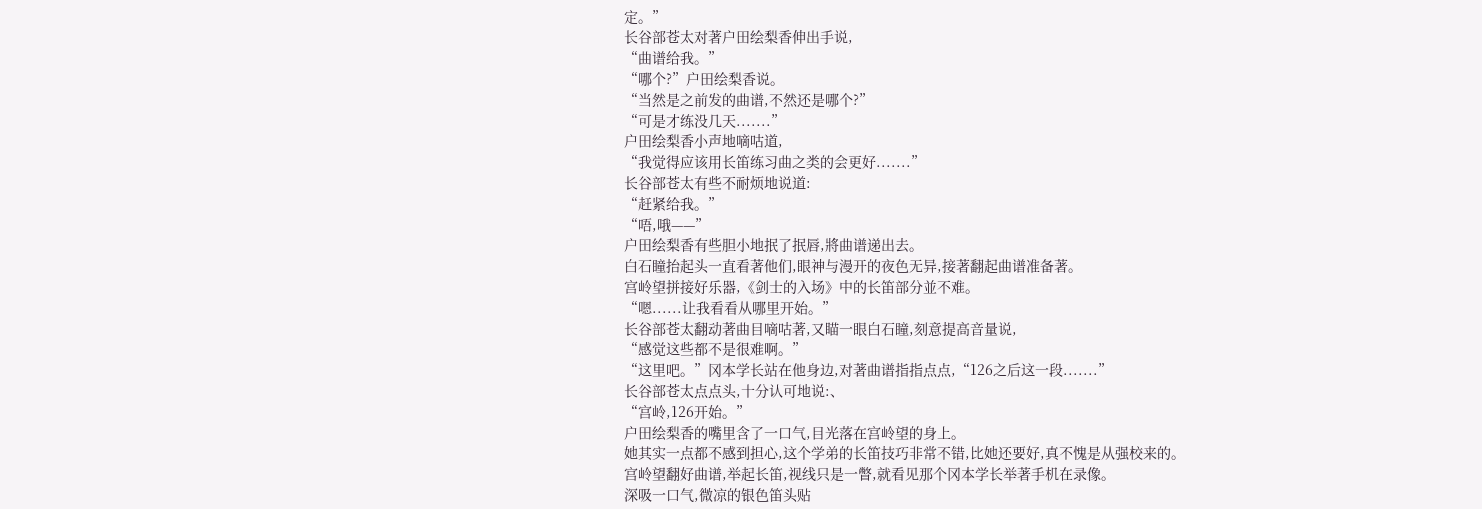定。”
长谷部苍太对著户田绘梨香伸出手说,
“曲谱给我。”
“哪个?”户田绘梨香说。
“当然是之前发的曲谱,不然还是哪个?”
“可是才练没几天.......”
户田绘梨香小声地嘀咕道,
“我觉得应该用长笛练习曲之类的会更好.......”
长谷部苍太有些不耐烦地说道:
“赶紧给我。”
“唔,哦——”
户田绘梨香有些胆小地抿了抿唇,將曲谱递出去。
白石瞳抬起头一直看著他们,眼神与漫开的夜色无异,接著翻起曲谱准备著。
宫岭望拼接好乐器,《剑士的入场》中的长笛部分並不难。
“嗯......让我看看从哪里开始。”
长谷部苍太翻动著曲目嘀咕著,又瞄一眼白石瞳,刻意提高音量说,
“感觉这些都不是很难啊。”
“这里吧。”冈本学长站在他身边,对著曲谱指指点点,“126之后这一段.......”
长谷部苍太点点头,十分认可地说:、
“宫岭,126开始。”
户田绘梨香的嘴里含了一口气,目光落在宫岭望的身上。
她其实一点都不感到担心,这个学弟的长笛技巧非常不错,比她还要好,真不愧是从强校来的。
宫岭望翻好曲谱,举起长笛,视线只是一瞥,就看见那个冈本学长举著手机在录像。
深吸一口气,微凉的银色笛头贴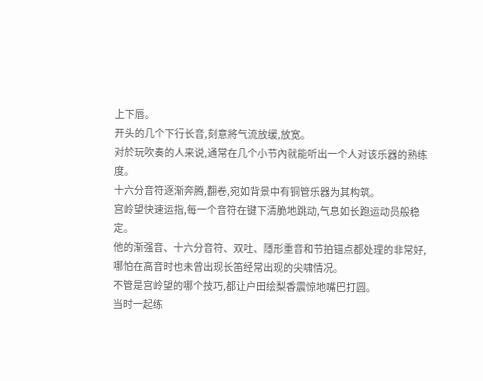上下唇。
开头的几个下行长音,刻意將气流放缓,放宽。
对於玩吹奏的人来说,通常在几个小节內就能听出一个人对该乐器的熟练度。
十六分音符逐渐奔腾,翻卷,宛如背景中有铜管乐器为其构筑。
宫岭望快速运指,每一个音符在键下清脆地跳动,气息如长跑运动员般稳定。
他的渐强音、十六分音符、双吐、隱形重音和节拍锚点都处理的非常好,哪怕在高音时也未曾出现长笛经常出现的尖啸情况。
不管是宫岭望的哪个技巧,都让户田绘梨香震惊地嘴巴打圆。
当时一起练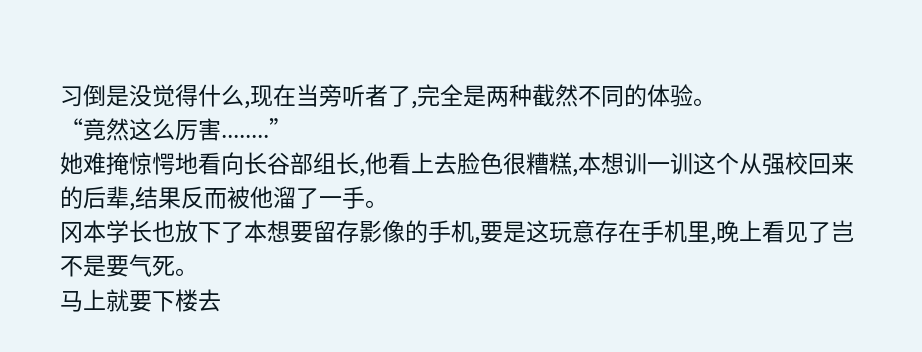习倒是没觉得什么,现在当旁听者了,完全是两种截然不同的体验。
“竟然这么厉害........”
她难掩惊愕地看向长谷部组长,他看上去脸色很糟糕,本想训一训这个从强校回来的后辈,结果反而被他溜了一手。
冈本学长也放下了本想要留存影像的手机,要是这玩意存在手机里,晚上看见了岂不是要气死。
马上就要下楼去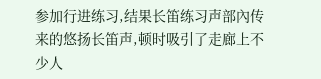参加行进练习,结果长笛练习声部內传来的悠扬长笛声,顿时吸引了走廊上不少人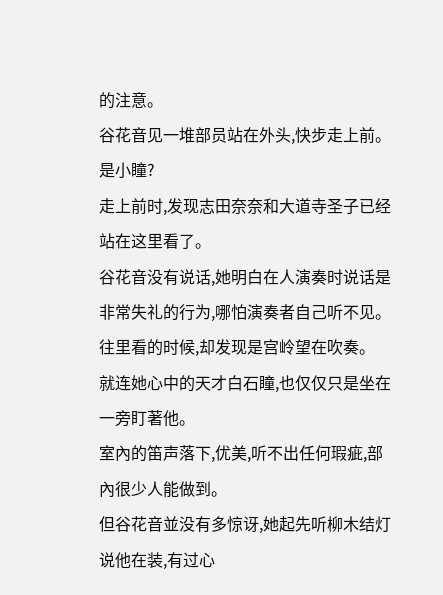的注意。
谷花音见一堆部员站在外头,快步走上前。
是小瞳?
走上前时,发现志田奈奈和大道寺圣子已经站在这里看了。
谷花音没有说话,她明白在人演奏时说话是非常失礼的行为,哪怕演奏者自己听不见。
往里看的时候,却发现是宫岭望在吹奏。
就连她心中的天才白石瞳,也仅仅只是坐在一旁盯著他。
室內的笛声落下,优美,听不出任何瑕疵,部內很少人能做到。
但谷花音並没有多惊讶,她起先听柳木结灯说他在装,有过心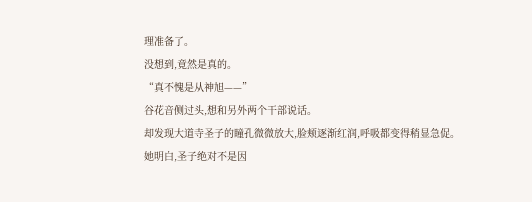理准备了。
没想到,竟然是真的。
“真不愧是从神旭——”
谷花音侧过头,想和另外两个干部说话。
却发现大道寺圣子的瞳孔微微放大,脸颊逐渐红润,呼吸都变得稍显急促。
她明白,圣子绝对不是因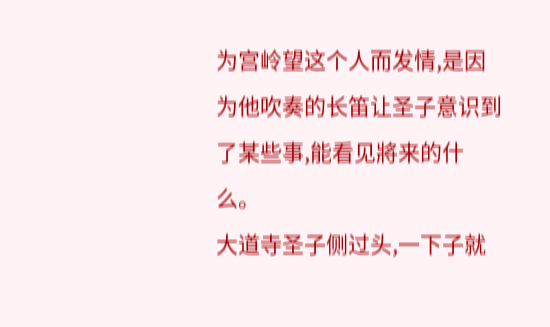为宫岭望这个人而发情,是因为他吹奏的长笛让圣子意识到了某些事,能看见將来的什么。
大道寺圣子侧过头,一下子就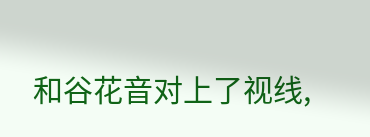和谷花音对上了视线,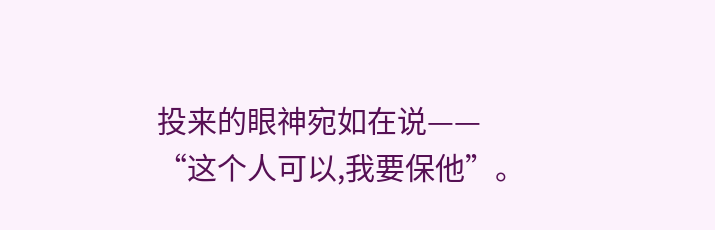投来的眼神宛如在说——
“这个人可以,我要保他”。